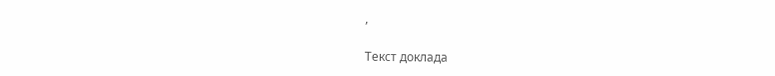,

Текст доклада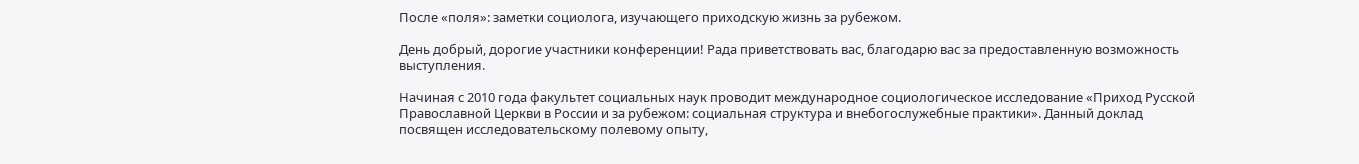После «поля»: заметки социолога, изучающего приходскую жизнь за рубежом.

День добрый, дорогие участники конференции! Рада приветствовать вас, благодарю вас за предоставленную возможность выступления.

Начиная с 2010 года факультет социальных наук проводит международное социологическое исследование «Приход Русской Православной Церкви в России и за рубежом: социальная структура и внебогослужебные практики». Данный доклад посвящен исследовательскому полевому опыту,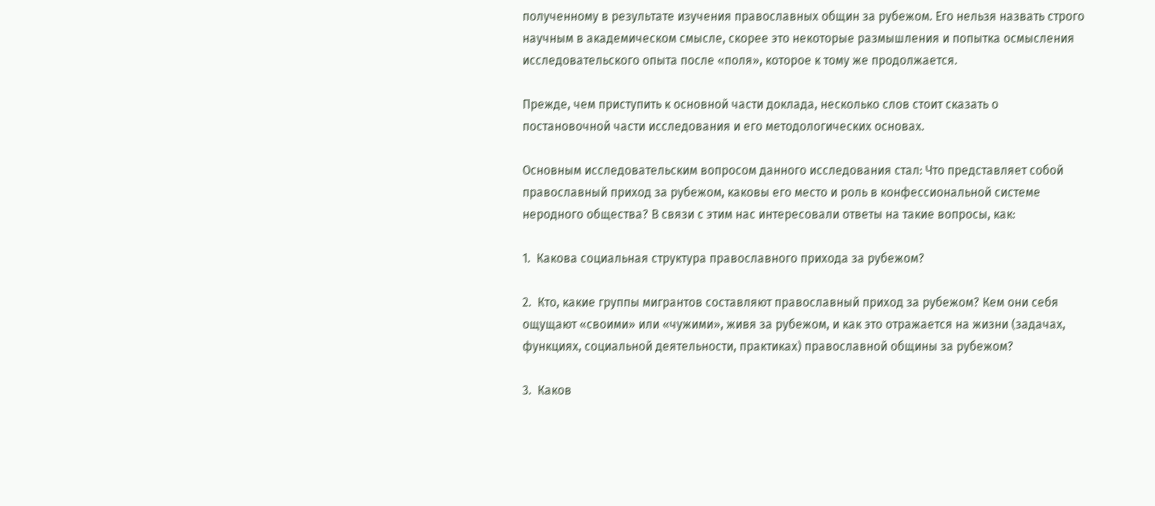полученному в результате изучения православных общин за рубежом. Его нельзя назвать строго научным в академическом смысле, скорее это некоторые размышления и попытка осмысления исследовательского опыта после «поля», которое к тому же продолжается.

Прежде, чем приступить к основной части доклада, несколько слов стоит сказать о постановочной части исследования и его методологических основах.

Основным исследовательским вопросом данного исследования стал: Что представляет собой православный приход за рубежом, каковы его место и роль в конфессиональной системе неродного общества? В связи с этим нас интересовали ответы на такие вопросы, как:

1.  Какова социальная структура православного прихода за рубежом?

2.  Кто, какие группы мигрантов составляют православный приход за рубежом? Кем они себя ощущают «своими» или «чужими», живя за рубежом, и как это отражается на жизни (задачах, функциях, социальной деятельности, практиках) православной общины за рубежом?

3.  Каков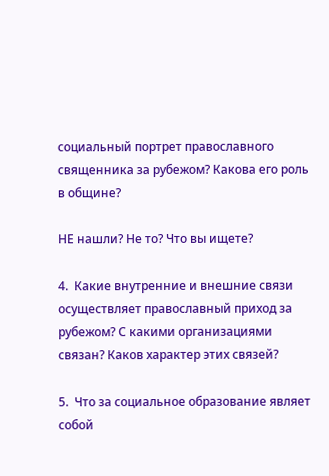социальный портрет православного священника за рубежом? Какова его роль в общине?

НЕ нашли? Не то? Что вы ищете?

4.  Какие внутренние и внешние связи осуществляет православный приход за рубежом? С какими организациями связан? Каков характер этих связей?

5.  Что за социальное образование являет собой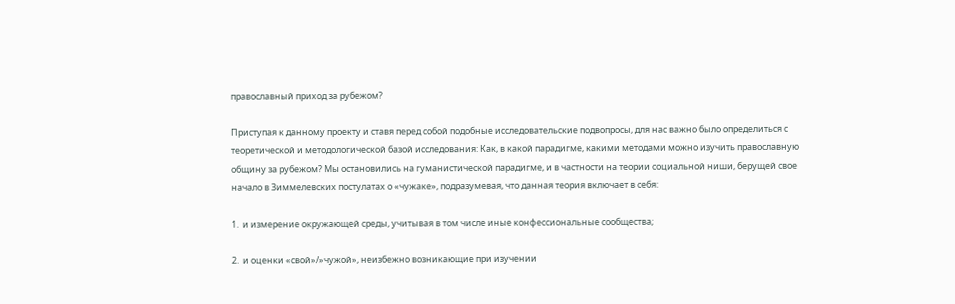православный приход за рубежом?

Приступая к данному проекту и ставя перед собой подобные исследовательские подвопросы, для нас важно было определиться с теоретической и методологической базой исследования: Как, в какой парадигме, какими методами можно изучить православную общину за рубежом? Мы остановились на гуманистической парадигме, и в частности на теории социальной ниши, берущей свое начало в Зиммелевских постулатах о «чужаке», подразумевая, что данная теория включает в себя:

1.  и измерение окружающей среды, учитывая в том числе иные конфессиональные сообщества;

2.  и оценки «свой»/»чужой», неизбежно возникающие при изучении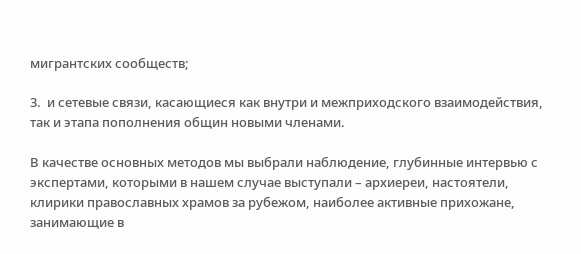мигрантских сообществ;

3.  и сетевые связи, касающиеся как внутри и межприходского взаимодействия, так и этапа пополнения общин новыми членами.

В качестве основных методов мы выбрали наблюдение, глубинные интервью с экспертами, которыми в нашем случае выступали – архиереи, настоятели, клирики православных храмов за рубежом, наиболее активные прихожане, занимающие в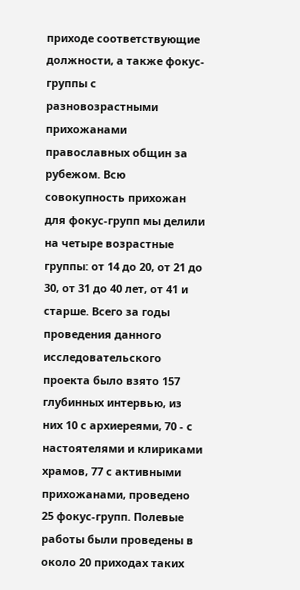приходе соответствующие должности, а также фокус-группы с разновозрастными прихожанами православных общин за рубежом. Всю совокупность прихожан для фокус-групп мы делили на четыре возрастные группы: от 14 до 20, от 21 до 30, от 31 до 40 лет, от 41 и старше. Всего за годы проведения данного исследовательского проекта было взято 157 глубинных интервью, из них 10 с архиереями, 70 - с настоятелями и клириками храмов, 77 с активными прихожанами, проведено 25 фокус-групп. Полевые работы были проведены в около 20 приходах таких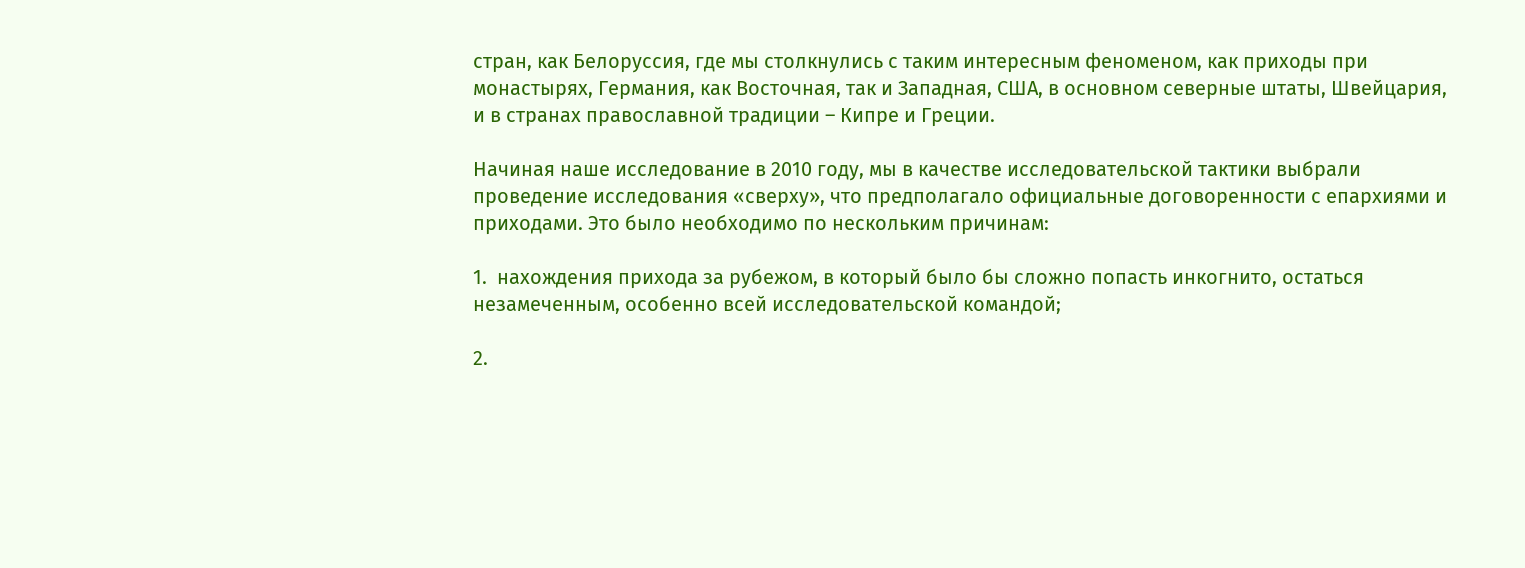стран, как Белоруссия, где мы столкнулись с таким интересным феноменом, как приходы при монастырях, Германия, как Восточная, так и Западная, США, в основном северные штаты, Швейцария, и в странах православной традиции – Кипре и Греции.

Начиная наше исследование в 2010 году, мы в качестве исследовательской тактики выбрали проведение исследования «сверху», что предполагало официальные договоренности с епархиями и приходами. Это было необходимо по нескольким причинам:

1.  нахождения прихода за рубежом, в который было бы сложно попасть инкогнито, остаться незамеченным, особенно всей исследовательской командой;

2.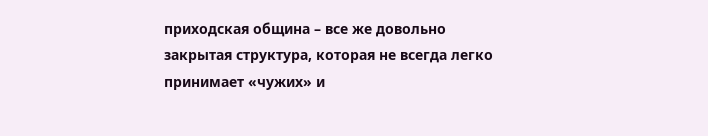приходская община – все же довольно закрытая структура, которая не всегда легко принимает «чужих» и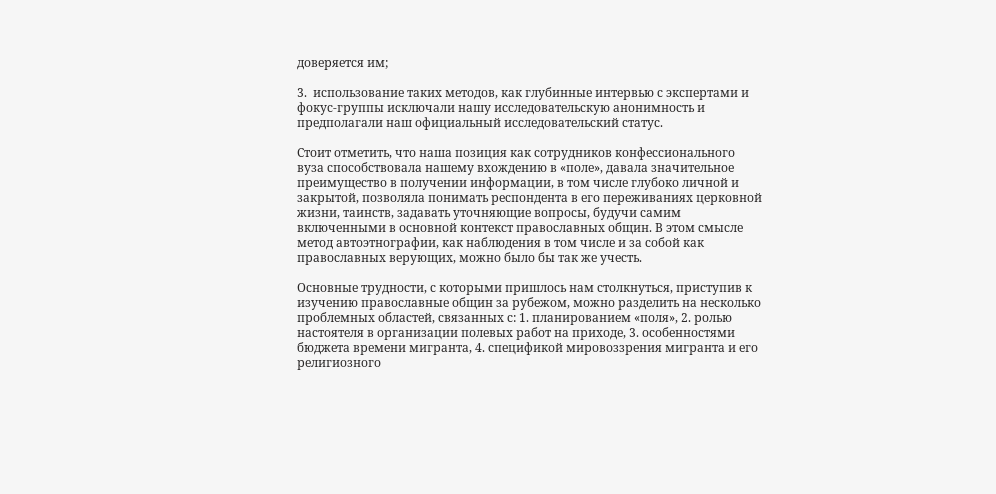доверяется им;

3.  использование таких методов, как глубинные интервью с экспертами и фокус-группы исключали нашу исследовательскую анонимность и предполагали наш официальный исследовательский статус.

Стоит отметить, что наша позиция как сотрудников конфессионального вуза способствовала нашему вхождению в «поле», давала значительное преимущество в получении информации, в том числе глубоко личной и закрытой, позволяла понимать респондента в его переживаниях церковной жизни, таинств, задавать уточняющие вопросы, будучи самим включенными в основной контекст православных общин. В этом смысле метод автоэтнографии, как наблюдения в том числе и за собой как православных верующих, можно было бы так же учесть.

Основные трудности, с которыми пришлось нам столкнуться, приступив к изучению православные общин за рубежом, можно разделить на несколько проблемных областей, связанных с: 1. планированием «поля», 2. ролью настоятеля в организации полевых работ на приходе, 3. особенностями бюджета времени мигранта, 4. спецификой мировоззрения мигранта и его религиозного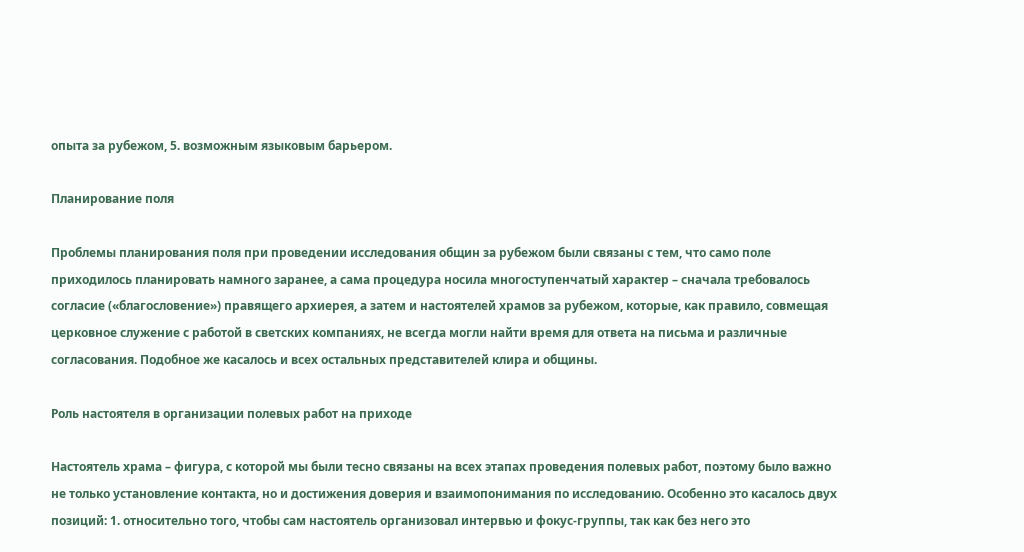опыта за рубежом, 5. возможным языковым барьером.

Планирование поля

Проблемы планирования поля при проведении исследования общин за рубежом были связаны с тем, что само поле приходилось планировать намного заранее, а сама процедура носила многоступенчатый характер – сначала требовалось согласие («благословение») правящего архиерея, а затем и настоятелей храмов за рубежом, которые, как правило, совмещая церковное служение с работой в светских компаниях, не всегда могли найти время для ответа на письма и различные согласования. Подобное же касалось и всех остальных представителей клира и общины.

Роль настоятеля в организации полевых работ на приходе

Настоятель храма – фигура, с которой мы были тесно связаны на всех этапах проведения полевых работ, поэтому было важно не только установление контакта, но и достижения доверия и взаимопонимания по исследованию. Особенно это касалось двух позиций: 1. относительно того, чтобы сам настоятель организовал интервью и фокус-группы, так как без него это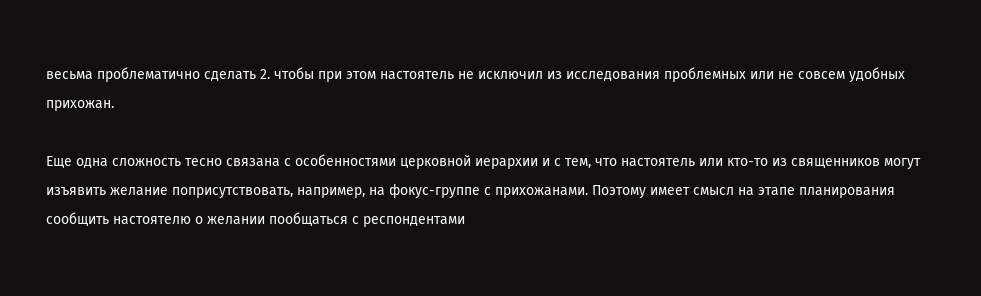весьма проблематично сделать 2. чтобы при этом настоятель не исключил из исследования проблемных или не совсем удобных прихожан.

Еще одна сложность тесно связана с особенностями церковной иерархии и с тем, что настоятель или кто-то из священников могут изъявить желание поприсутствовать, например, на фокус-группе с прихожанами. Поэтому имеет смысл на этапе планирования сообщить настоятелю о желании пообщаться с респондентами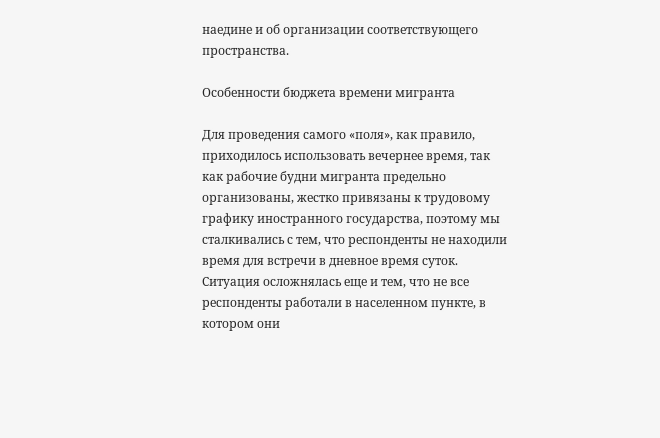наедине и об организации соответствующего пространства.

Особенности бюджета времени мигранта

Для проведения самого «поля», как правило, приходилось использовать вечернее время, так как рабочие будни мигранта предельно организованы, жестко привязаны к трудовому графику иностранного государства, поэтому мы сталкивались с тем, что респонденты не находили время для встречи в дневное время суток. Ситуация осложнялась еще и тем, что не все респонденты работали в населенном пункте, в котором они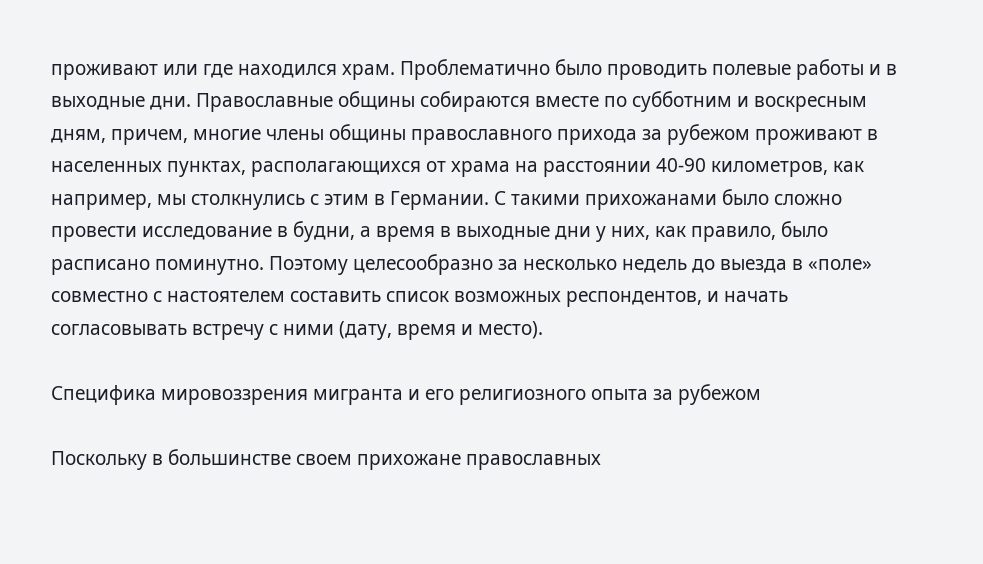проживают или где находился храм. Проблематично было проводить полевые работы и в выходные дни. Православные общины собираются вместе по субботним и воскресным дням, причем, многие члены общины православного прихода за рубежом проживают в населенных пунктах, располагающихся от храма на расстоянии 40-90 километров, как например, мы столкнулись с этим в Германии. С такими прихожанами было сложно провести исследование в будни, а время в выходные дни у них, как правило, было расписано поминутно. Поэтому целесообразно за несколько недель до выезда в «поле» совместно с настоятелем составить список возможных респондентов, и начать согласовывать встречу с ними (дату, время и место).

Специфика мировоззрения мигранта и его религиозного опыта за рубежом

Поскольку в большинстве своем прихожане православных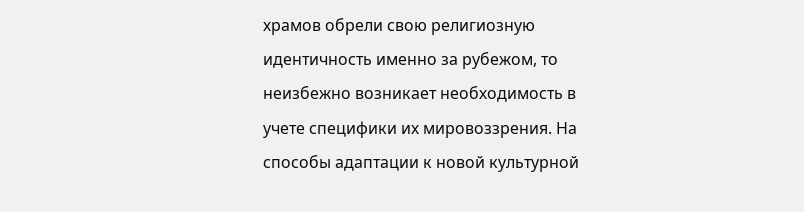храмов обрели свою религиозную идентичность именно за рубежом, то неизбежно возникает необходимость в учете специфики их мировоззрения. На способы адаптации к новой культурной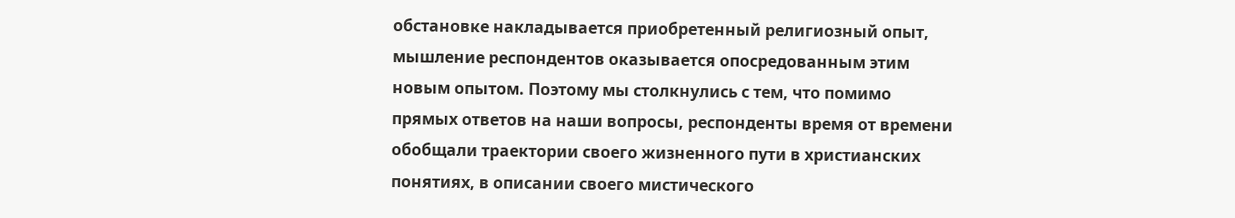обстановке накладывается приобретенный религиозный опыт, мышление респондентов оказывается опосредованным этим новым опытом. Поэтому мы столкнулись с тем, что помимо прямых ответов на наши вопросы, респонденты время от времени обобщали траектории своего жизненного пути в христианских понятиях, в описании своего мистического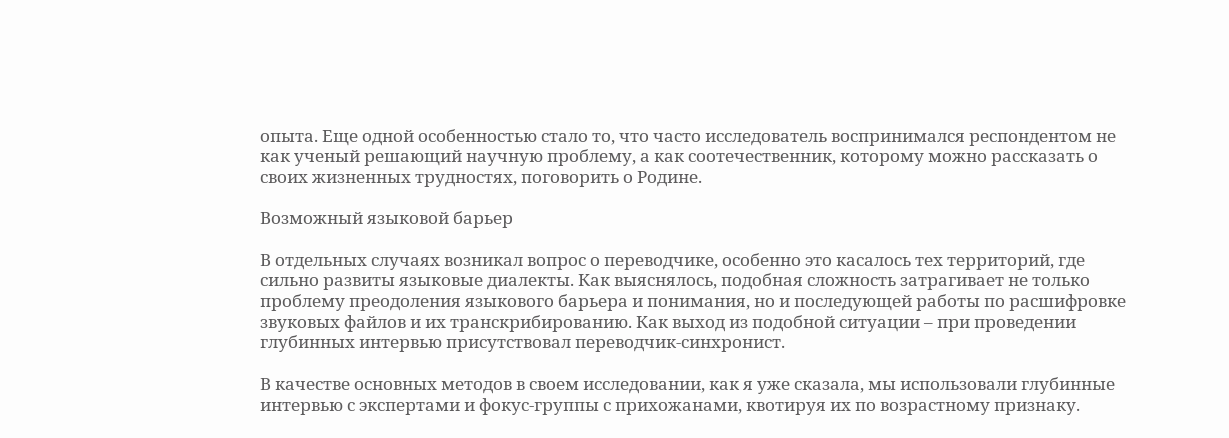опыта. Еще одной особенностью стало то, что часто исследователь воспринимался респондентом не как ученый решающий научную проблему, а как соотечественник, которому можно рассказать о своих жизненных трудностях, поговорить о Родине.

Возможный языковой барьер

В отдельных случаях возникал вопрос о переводчике, особенно это касалось тех территорий, где сильно развиты языковые диалекты. Как выяснялось, подобная сложность затрагивает не только проблему преодоления языкового барьера и понимания, но и последующей работы по расшифровке звуковых файлов и их транскрибированию. Как выход из подобной ситуации – при проведении глубинных интервью присутствовал переводчик-синхронист.

В качестве основных методов в своем исследовании, как я уже сказала, мы использовали глубинные интервью с экспертами и фокус-группы с прихожанами, квотируя их по возрастному признаку.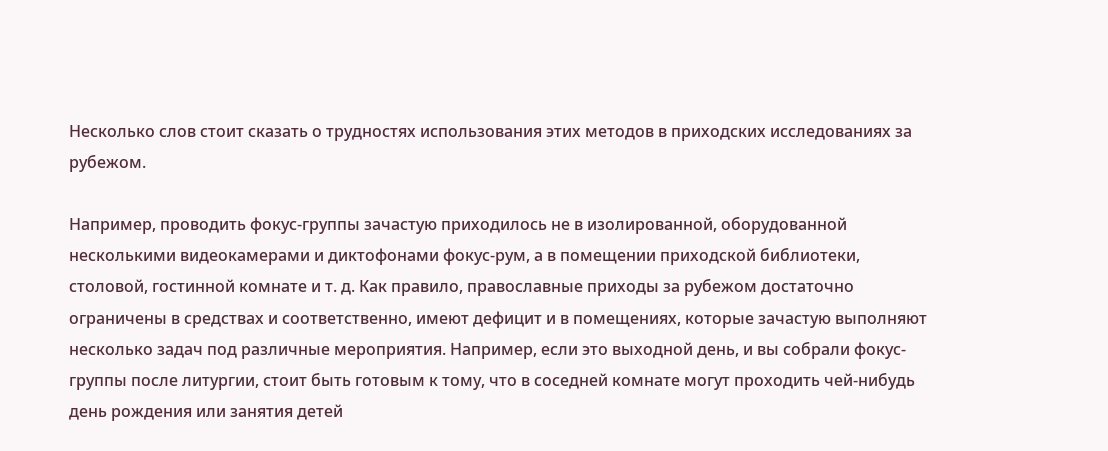Несколько слов стоит сказать о трудностях использования этих методов в приходских исследованиях за рубежом.

Например, проводить фокус-группы зачастую приходилось не в изолированной, оборудованной несколькими видеокамерами и диктофонами фокус-рум, а в помещении приходской библиотеки, столовой, гостинной комнате и т. д. Как правило, православные приходы за рубежом достаточно ограничены в средствах и соответственно, имеют дефицит и в помещениях, которые зачастую выполняют несколько задач под различные мероприятия. Например, если это выходной день, и вы собрали фокус-группы после литургии, стоит быть готовым к тому, что в соседней комнате могут проходить чей-нибудь день рождения или занятия детей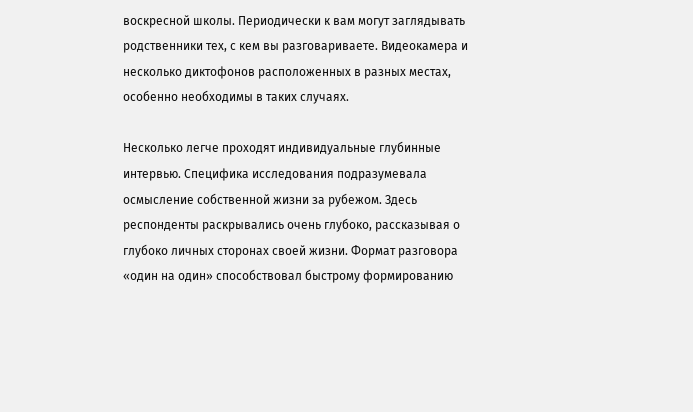воскресной школы. Периодически к вам могут заглядывать родственники тех, с кем вы разговариваете. Видеокамера и несколько диктофонов расположенных в разных местах, особенно необходимы в таких случаях.

Несколько легче проходят индивидуальные глубинные интервью. Специфика исследования подразумевала осмысление собственной жизни за рубежом. Здесь респонденты раскрывались очень глубоко, рассказывая о глубоко личных сторонах своей жизни. Формат разговора «один на один» способствовал быстрому формированию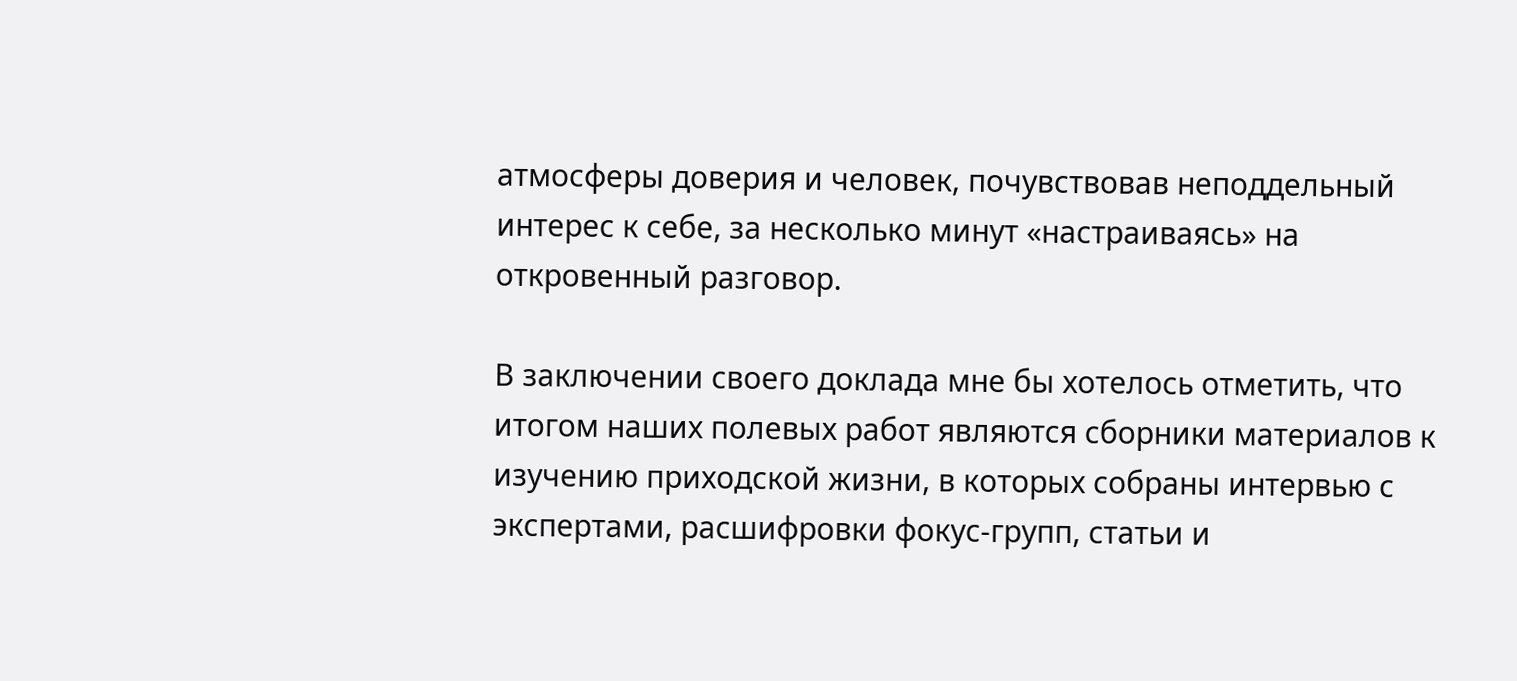атмосферы доверия и человек, почувствовав неподдельный интерес к себе, за несколько минут «настраиваясь» на откровенный разговор.

В заключении своего доклада мне бы хотелось отметить, что итогом наших полевых работ являются сборники материалов к изучению приходской жизни, в которых собраны интервью с экспертами, расшифровки фокус-групп, статьи и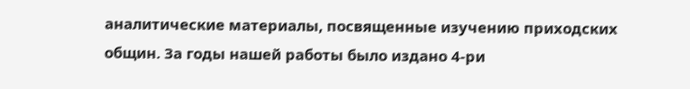аналитические материалы, посвященные изучению приходских общин. За годы нашей работы было издано 4-ри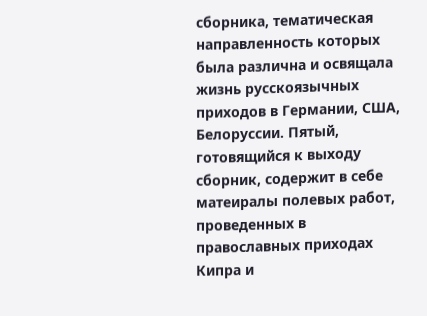сборника, тематическая направленность которых была различна и освящала жизнь русскоязычных приходов в Германии, США, Белоруссии. Пятый, готовящийся к выходу сборник, содержит в себе матеиралы полевых работ, проведенных в православных приходах Кипра и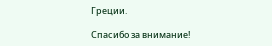Греции.

Спасибо за внимание!